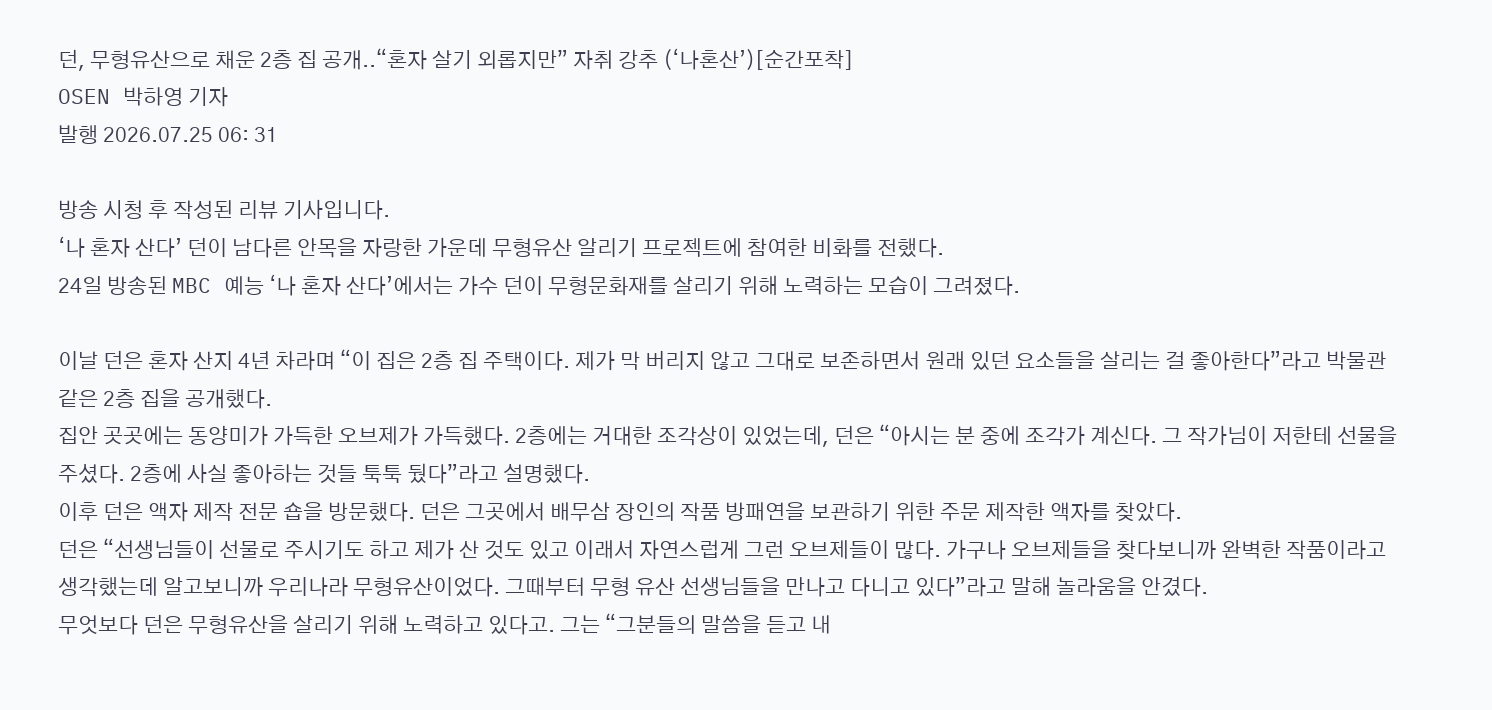던, 무형유산으로 채운 2층 집 공개..“혼자 살기 외롭지만” 자취 강추 (‘나혼산’)[순간포착]
OSEN 박하영 기자
발행 2026.07.25 06: 31

방송 시청 후 작성된 리뷰 기사입니다.
‘나 혼자 산다’ 던이 남다른 안목을 자랑한 가운데 무형유산 알리기 프로젝트에 참여한 비화를 전했다.
24일 방송된 MBC 예능 ‘나 혼자 산다’에서는 가수 던이 무형문화재를 살리기 위해 노력하는 모습이 그려졌다.

이날 던은 혼자 산지 4년 차라며 “이 집은 2층 집 주택이다. 제가 막 버리지 않고 그대로 보존하면서 원래 있던 요소들을 살리는 걸 좋아한다”라고 박물관 같은 2층 집을 공개했다.
집안 곳곳에는 동양미가 가득한 오브제가 가득했다. 2층에는 거대한 조각상이 있었는데, 던은 “아시는 분 중에 조각가 계신다. 그 작가님이 저한테 선물을 주셨다. 2층에 사실 좋아하는 것들 툭툭 뒀다”라고 설명했다.
이후 던은 액자 제작 전문 숍을 방문했다. 던은 그곳에서 배무삼 장인의 작품 방패연을 보관하기 위한 주문 제작한 액자를 찾았다.
던은 “선생님들이 선물로 주시기도 하고 제가 산 것도 있고 이래서 자연스럽게 그런 오브제들이 많다. 가구나 오브제들을 찾다보니까 완벽한 작품이라고 생각했는데 알고보니까 우리나라 무형유산이었다. 그때부터 무형 유산 선생님들을 만나고 다니고 있다”라고 말해 놀라움을 안겼다.
무엇보다 던은 무형유산을 살리기 위해 노력하고 있다고. 그는 “그분들의 말씀을 듣고 내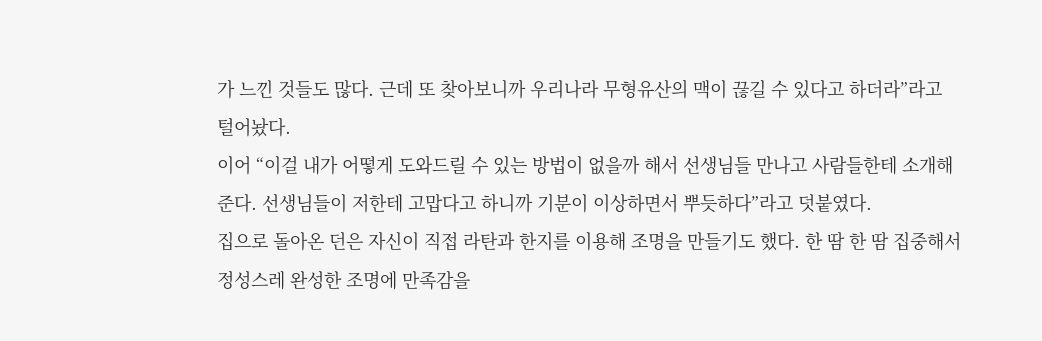가 느낀 것들도 많다. 근데 또 찾아보니까 우리나라 무형유산의 맥이 끊길 수 있다고 하더라”라고 털어놨다.
이어 “이걸 내가 어떻게 도와드릴 수 있는 방법이 없을까 해서 선생님들 만나고 사람들한테 소개해준다. 선생님들이 저한테 고맙다고 하니까 기분이 이상하면서 뿌듯하다”라고 덧붙였다.
집으로 돌아온 던은 자신이 직접 라탄과 한지를 이용해 조명을 만들기도 했다. 한 땀 한 땀 집중해서 정성스레 완성한 조명에 만족감을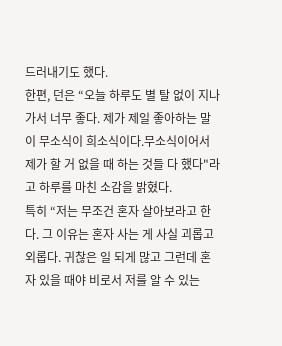드러내기도 했다.
한편, 던은 “오늘 하루도 별 탈 없이 지나가서 너무 좋다. 제가 제일 좋아하는 말이 무소식이 희소식이다.무소식이어서 제가 할 거 없을 때 하는 것들 다 했다"라고 하루를 마친 소감을 밝혔다.
특히 “저는 무조건 혼자 살아보라고 한다. 그 이유는 혼자 사는 게 사실 괴롭고 외롭다. 귀찮은 일 되게 많고 그런데 혼자 있을 때야 비로서 저를 알 수 있는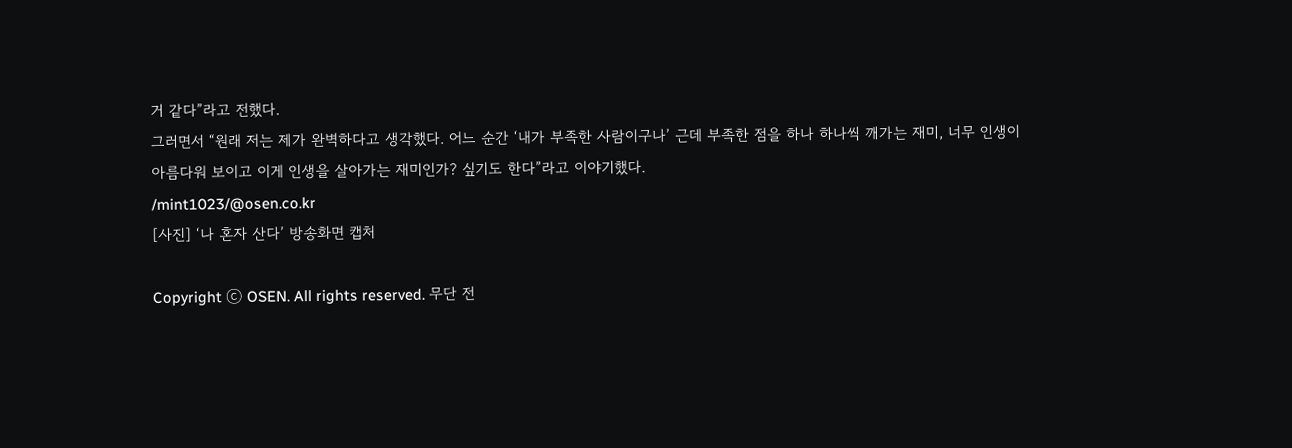거 같다”라고 전했다.
그러면서 “원래 저는 제가 완벽하다고 생각했다. 어느 순간 ‘내가 부족한 사람이구나’ 근데 부족한 점을 하나 하나씩 깨가는 재미, 너무 인생이 아름다워 보이고 이게 인생을 살아가는 재미인가? 싶기도 한다”라고 이야기했다.
/mint1023/@osen.co.kr
[사진] ‘나 혼자 산다’ 방송화면 캡처

Copyright ⓒ OSEN. All rights reserved. 무단 전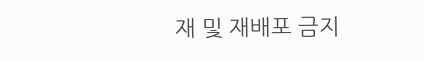재 및 재배포 금지